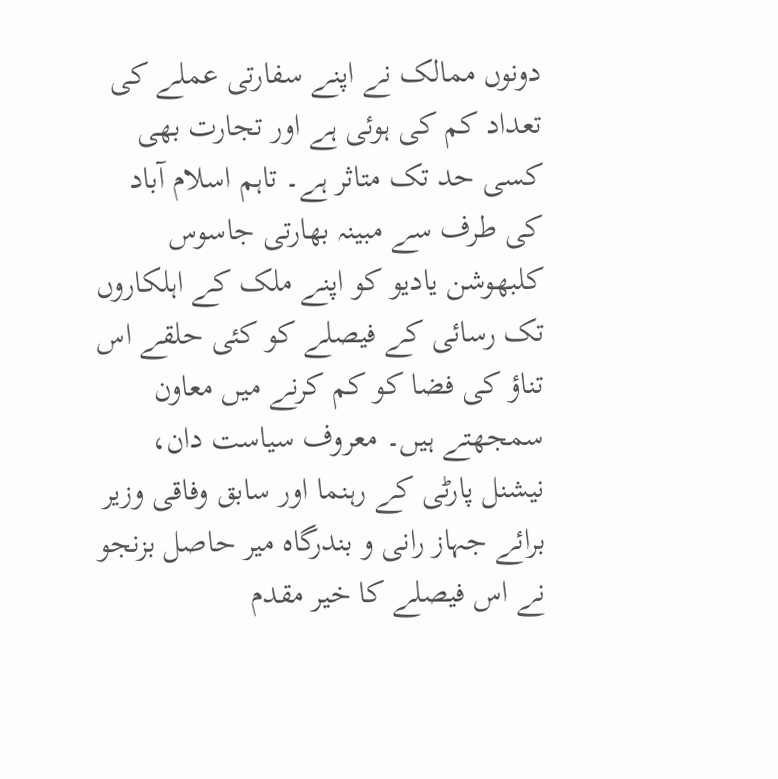دونوں ممالک نے اپنے سفارتی عملے کی تعداد کم کی ہوئی ہے اور تجارت بھی کسی حد تک متاثر ہے۔ تاہم اسلام آباد کی طرف سے مبینہ بھارتی جاسوس کلبھوشن یادیو کو اپنے ملک کے اہلکاروں تک رسائی کے فیصلے کو کئی حلقے اس تناؤ کی فضا کو کم کرنے میں معاون سمجھتے ہیں۔ معروف سیاست دان، نیشنل پارٹی کے رہنما اور سابق وفاقی وزیر برائے جہاز رانی و بندرگاہ میر حاصل بزنجو نے اس فیصلے کا خیر مقدم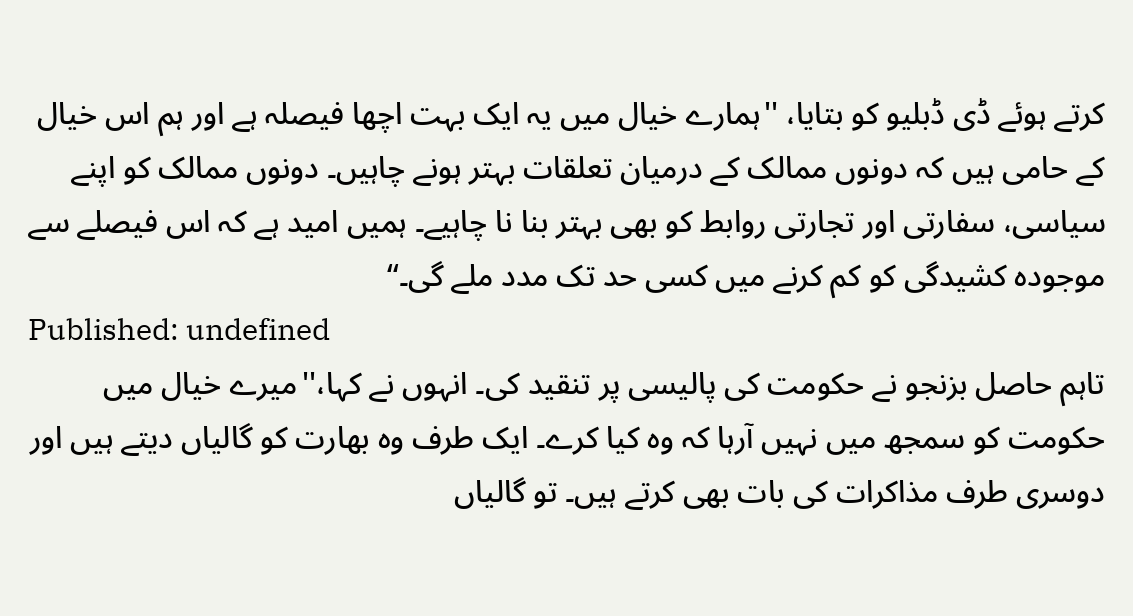کرتے ہوئے ڈی ڈبلیو کو بتایا، ''ہمارے خیال میں یہ ایک بہت اچھا فیصلہ ہے اور ہم اس خیال کے حامی ہیں کہ دونوں ممالک کے درمیان تعلقات بہتر ہونے چاہیں۔ دونوں ممالک کو اپنے سیاسی، سفارتی اور تجارتی روابط کو بھی بہتر بنا نا چاہیے۔ ہمیں امید ہے کہ اس فیصلے سے موجودہ کشیدگی کو کم کرنے میں کسی حد تک مدد ملے گی۔‘‘
Published: undefined
تاہم حاصل بزنجو نے حکومت کی پالیسی پر تنقید کی۔ انہوں نے کہا،''میرے خیال میں حکومت کو سمجھ میں نہیں آرہا کہ وہ کیا کرے۔ ایک طرف وہ بھارت کو گالیاں دیتے ہیں اور دوسری طرف مذاکرات کی بات بھی کرتے ہیں۔ تو گالیاں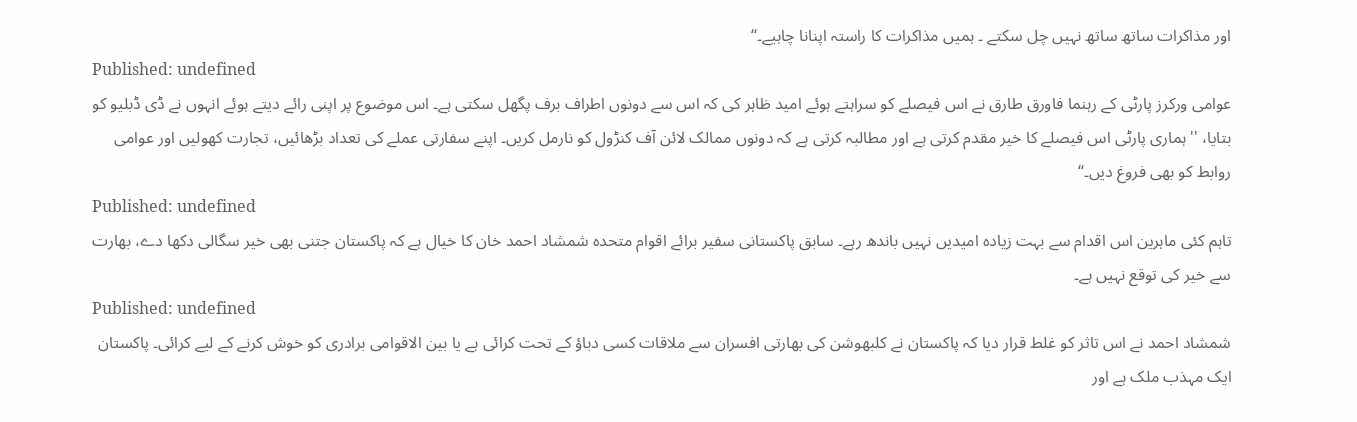اور مذاکرات ساتھ ساتھ نہیں چل سکتے ۔ ہمیں مذاکرات کا راستہ اپنانا چاہیے۔‘‘
Published: undefined
عوامی ورکرز پارٹی کے رہنما فاورق طارق نے اس فیصلے کو سراہتے ہوئے امید ظاہر کی کہ اس سے دونوں اطراف برف پگھل سکتی ہے۔ اس موضوع پر اپنی رائے دیتے ہوئے انہوں نے ڈی ڈبلیو کو بتایا، ''ہماری پارٹی اس فیصلے کا خیر مقدم کرتی ہے اور مطالبہ کرتی ہے کہ دونوں ممالک لائن آف کنڑول کو نارمل کریں۔ اپنے سفارتی عملے کی تعداد بڑھائیں، تجارت کھولیں اور عوامی روابط کو بھی فروغ دیں۔‘‘
Published: undefined
تاہم کئی ماہرین اس اقدام سے بہت زیادہ امیدیں نہیں باندھ رہے۔ سابق پاکستانی سفیر برائے اقوام متحدہ شمشاد احمد خان کا خیال ہے کہ پاکستان جتنی بھی خیر سگالی دکھا دے، بھارت سے خیر کی توقع نہیں ہے۔
Published: undefined
شمشاد احمد نے اس تاثر کو غلط قرار دیا کہ پاکستان نے کلبھوشن کی بھارتی افسران سے ملاقات کسی دباؤ کے تحت کرائی ہے یا بین الاقوامی برادری کو خوش کرنے کے لیے کرائی۔ پاکستان ایک مہذب ملک ہے اور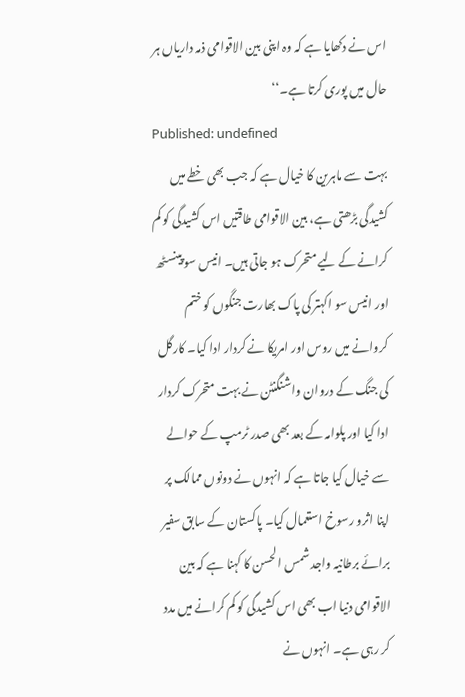اس نے دکھایا ہے کہ وہ اپنی بین الاقوامی ذمہ داریاں ہر حال میں پوری کرتا ہے۔‘‘
Published: undefined
بہت سے ماہرین کا خیال ہے کہ جب بھی خطے میں کشیدگی بڑھتی ہے، بین الاقوامی طاقتیں اس کشیدگی کو کم کرانے کے لیے متحرک ہو جاتی ہیں۔ انیس سو پینسٹھ اور انیس سو اکہتر کی پاک بھارت جنگوں کو ختم کروانے میں روس اور امریکا نے کردار ادا کیا۔ کارگل کی جنگ کے دروان واشنگنٹن نے بہت متحرک کردار ادا کیا اور پلوامہ کے بعد بھی صدر ٹرمپ کے حوالے سے خیال کیا جاتا ہے کہ انہوں نے دونوں ممالک پر اپنا اثرو رسوخ استعمال کیا۔ پاکستان کے سابق سفیر برائے برطانیہ واجد شمس الحسن کا کہنا ہے کہ بین الاقوامی دنیا اب بھی اس کشیدگی کو کم کرانے میں مدد کر رہی ہے۔ انہوں نے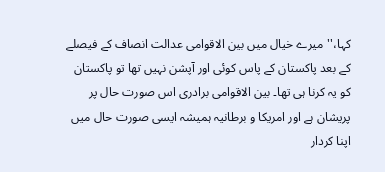کہا،''میرے خیال میں بین الاقوامی عدالت انصاف کے فیصلے کے بعد پاکستان کے پاس کوئی اور آپشن نہیں تھا تو پاکستان کو یہ کرنا ہی تھا۔ بین الاقوامی برادری اس صورت حال پر پریشان ہے اور امریکا و برطانیہ ہمیشہ ایسی صورت حال میں اپنا کردار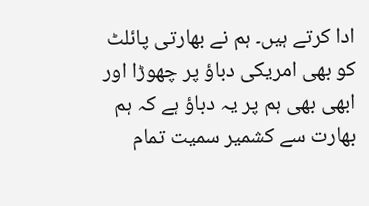ادا کرتے ہیں۔ ہم نے بھارتی پائلٹ کو بھی امریکی دباؤ پر چھوڑا اور ابھی بھی ہم پر یہ دباؤ ہے کہ ہم بھارت سے کشمیر سمیت تمام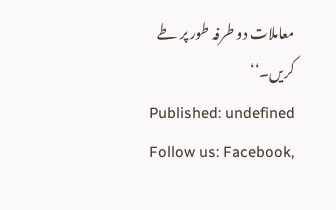معاملات دو طرفہ طور پر طے کریں۔‘‘
Published: undefined
Follow us: Facebook,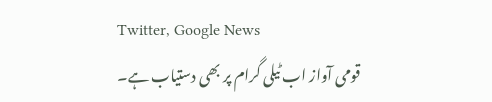Twitter, Google News
قومی آواز اب ٹیلی گرام پر بھی دستیاب ہے۔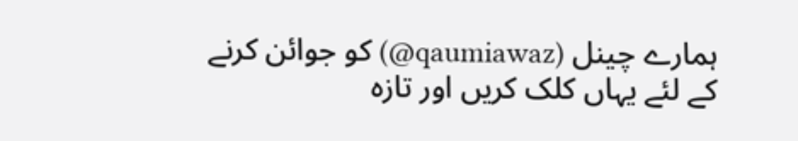ہمارے چینل (qaumiawaz@) کو جوائن کرنے کے لئے یہاں کلک کریں اور تازہ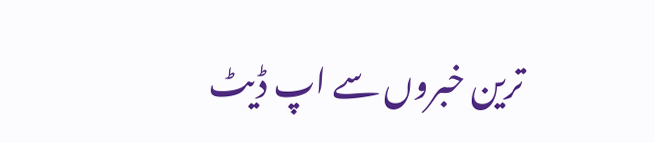ترین خبروں سے اپ ڈیٹ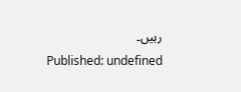رہیں۔
Published: undefined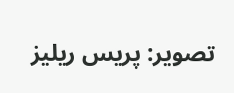تصویر: پریس ریلیز